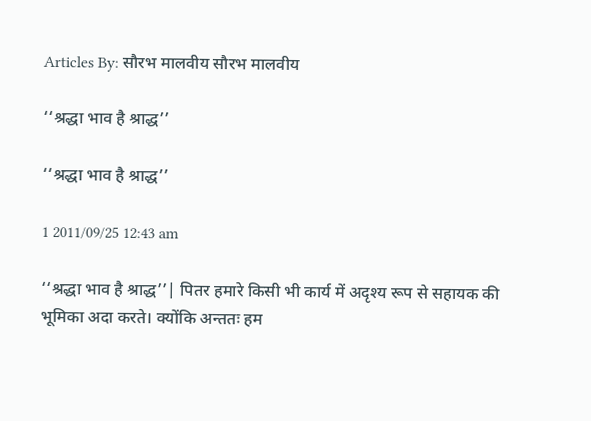Articles By: सौरभ मालवीय सौरभ मालवीय

‘‘श्रद्धा भाव है श्राद्ध’’

‘‘श्रद्धा भाव है श्राद्ध’’

1 2011/09/25 12:43 am

‘‘श्रद्धा भाव है श्राद्ध’’| पितर हमारे किसी भी कार्य में अदृश्य रूप से सहायक की भूमिका अदा करते। क्योंकि अन्ततः हम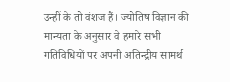उन्हीं के तो वंशज हैं। ज्योतिष विज्ञान की मान्यता के अनुसार वे हमारे सभी गतिविधियों पर अपनी अतिन्द्रीय सामर्थ